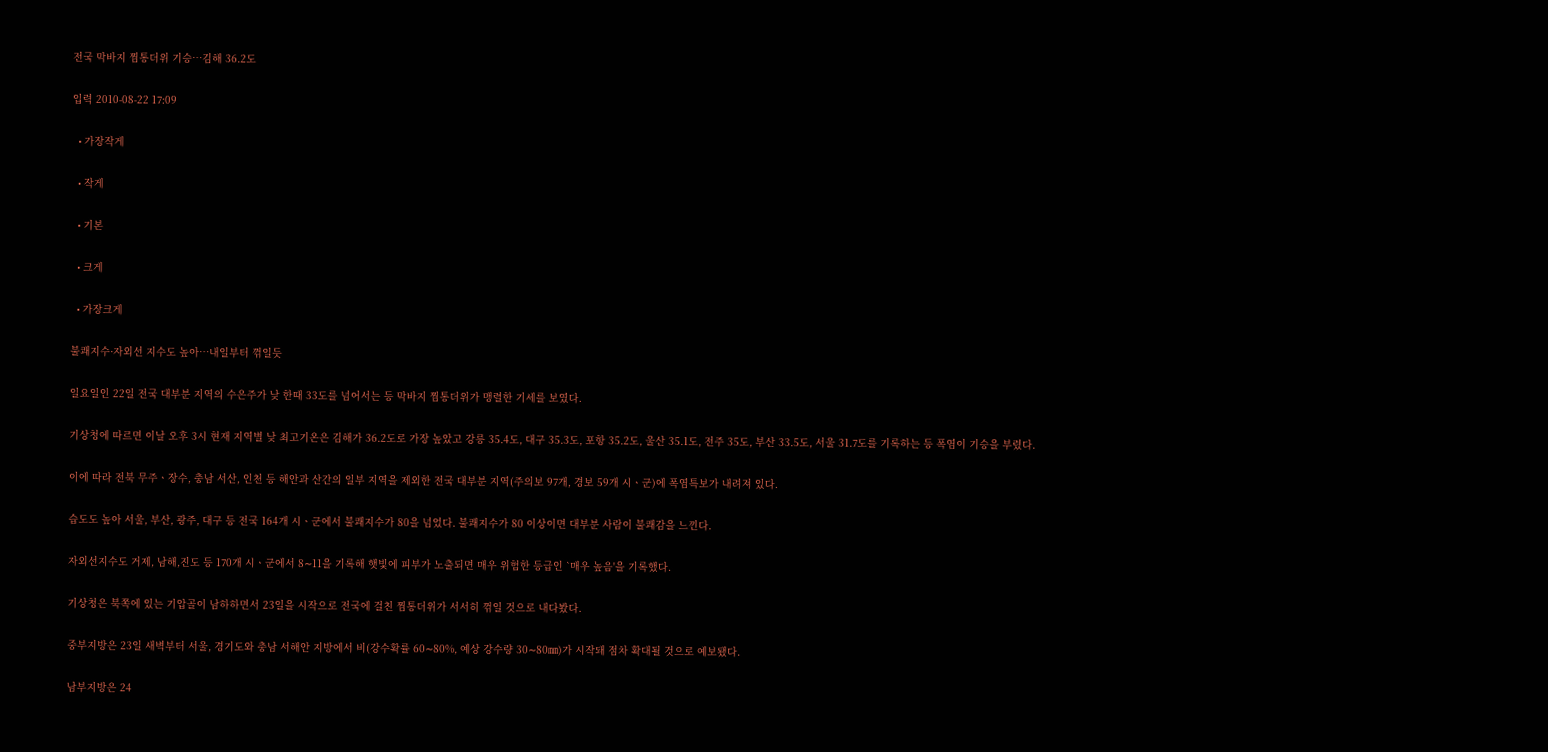전국 막바지 찜통더위 기승…김해 36.2도

입력 2010-08-22 17:09

  • 가장작게

  • 작게

  • 기본

  • 크게

  • 가장크게

불쾌지수·자외선 지수도 높아…내일부터 꺾일듯

일요일인 22일 전국 대부분 지역의 수은주가 낮 한때 33도를 넘어서는 등 막바지 찜통더위가 맹렬한 기세를 보였다.

기상청에 따르면 이날 오후 3시 현재 지역별 낮 최고기온은 김해가 36.2도로 가장 높았고 강릉 35.4도, 대구 35.3도, 포항 35.2도, 울산 35.1도, 전주 35도, 부산 33.5도, 서울 31.7도를 기록하는 등 폭염이 기승을 부렸다.

이에 따라 전북 무주ㆍ장수, 충남 서산, 인천 등 해안과 산간의 일부 지역을 제외한 전국 대부분 지역(주의보 97개, 경보 59개 시ㆍ군)에 폭염특보가 내려져 있다.

습도도 높아 서울, 부산, 광주, 대구 등 전국 164개 시ㆍ군에서 불쾌지수가 80을 넘었다. 불쾌지수가 80 이상이면 대부분 사람이 불쾌감을 느낀다.

자외선지수도 거제, 남해,진도 등 170개 시ㆍ군에서 8∼11을 기록해 햇빛에 피부가 노출되면 매우 위험한 등급인 `매우 높음'을 기록했다.

기상청은 북쪽에 있는 기압골이 남하하면서 23일을 시작으로 전국에 걸친 찜통더위가 서서히 꺾일 것으로 내다봤다.

중부지방은 23일 새벽부터 서울, 경기도와 충남 서해안 지방에서 비(강수확률 60∼80%, 예상 강수량 30∼80㎜)가 시작돼 점차 확대될 것으로 예보됐다.

남부지방은 24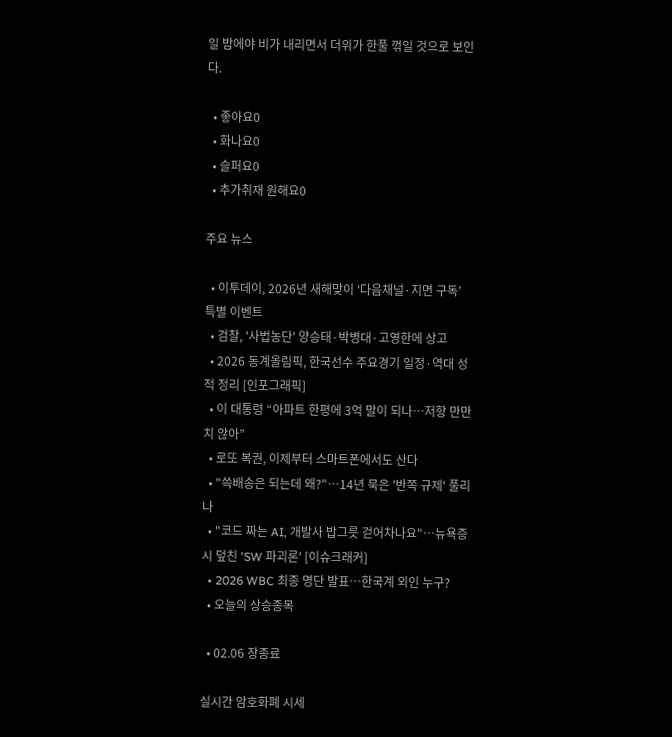일 밤에야 비가 내리면서 더위가 한풀 꺾일 것으로 보인다.

  • 좋아요0
  • 화나요0
  • 슬퍼요0
  • 추가취재 원해요0

주요 뉴스

  • 이투데이, 2026년 새해맞이 ‘다음채널·지면 구독’ 특별 이벤트
  • 검찰, '사법농단' 양승태·박병대·고영한에 상고
  • 2026 동계올림픽, 한국선수 주요경기 일정·역대 성적 정리 [인포그래픽]
  • 이 대통령 “아파트 한평에 3억 말이 되나…저항 만만치 않아”
  • 로또 복권, 이제부터 스마트폰에서도 산다
  • "쓱배송은 되는데 왜?"…14년 묵은 '반쪽 규제' 풀리나
  • "코드 짜는 AI, 개발사 밥그릇 걷어차나요"…뉴욕증시 덮친 'SW 파괴론' [이슈크래커]
  • 2026 WBC 최종 명단 발표…한국계 외인 누구?
  • 오늘의 상승종목

  • 02.06 장종료

실시간 암호화폐 시세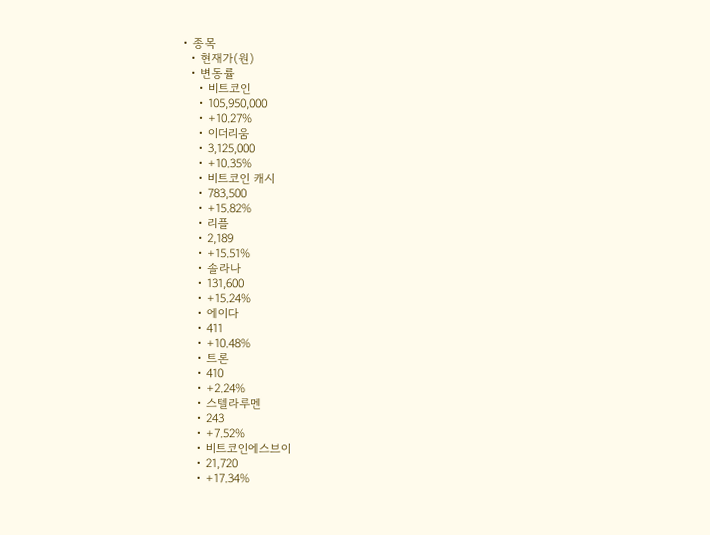• 종목
  • 현재가(원)
  • 변동률
    • 비트코인
    • 105,950,000
    • +10.27%
    • 이더리움
    • 3,125,000
    • +10.35%
    • 비트코인 캐시
    • 783,500
    • +15.82%
    • 리플
    • 2,189
    • +15.51%
    • 솔라나
    • 131,600
    • +15.24%
    • 에이다
    • 411
    • +10.48%
    • 트론
    • 410
    • +2.24%
    • 스텔라루멘
    • 243
    • +7.52%
    • 비트코인에스브이
    • 21,720
    • +17.34%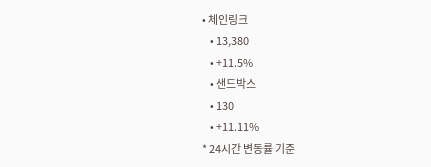• 체인링크
    • 13,380
    • +11.5%
    • 샌드박스
    • 130
    • +11.11%
* 24시간 변동률 기준